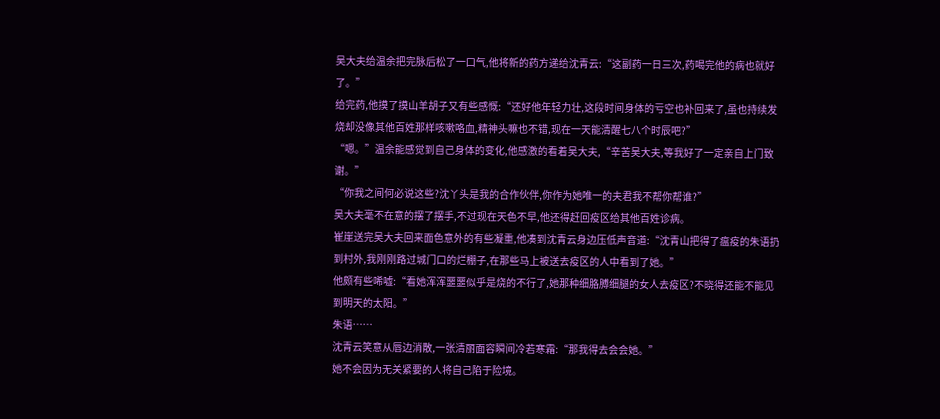吴大夫给温余把完脉后松了一口气,他将新的药方递给沈青云:“这副药一日三次,药喝完他的病也就好了。”
给完药,他摸了摸山羊胡子又有些感慨:“还好他年轻力壮,这段时间身体的亏空也补回来了,虽也持续发烧却没像其他百姓那样咳嗽咯血,精神头嘛也不错,现在一天能清醒七八个时辰吧?”
“嗯。”温余能感觉到自己身体的变化,他感激的看着吴大夫,“辛苦吴大夫,等我好了一定亲自上门致谢。”
“你我之间何必说这些?沈丫头是我的合作伙伴,你作为她唯一的夫君我不帮你帮谁?”
吴大夫毫不在意的摆了摆手,不过现在天色不早,他还得赶回疫区给其他百姓诊病。
崔崖送完吴大夫回来面色意外的有些凝重,他凑到沈青云身边压低声音道:“沈青山把得了瘟疫的朱语扔到村外,我刚刚路过城门口的烂棚子,在那些马上被送去疫区的人中看到了她。”
他颇有些唏嘘:“看她浑浑噩噩似乎是烧的不行了,她那种细胳膊细腿的女人去疫区?不晓得还能不能见到明天的太阳。”
朱语……
沈青云笑意从唇边消散,一张清丽面容瞬间冷若寒霜:“那我得去会会她。”
她不会因为无关紧要的人将自己陷于险境。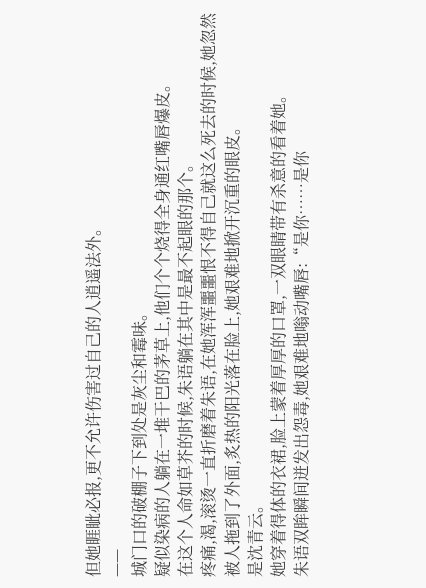但她睚眦必报,更不允许伤害过自己的人逍遥法外。
——
城门口的破棚子下到处是灰尘和霉味。
疑似染病的人躺在一堆干巴的茅草上,他们个个烧得全身通红嘴唇爆皮。
在这个人命如草芥的时候,朱语躺在其中是最不起眼的那个。
疼痛,渴,滚烫一直折磨着朱语,在她浑浑噩噩恨不得自己就这么死去的时候,她忽然被人拖到了外面,炙热的阳光落在脸上,她艰难地掀开沉重的眼皮。
是沈青云。
她穿着得体的衣裙,脸上蒙着厚厚的口罩,一双眼睛带有杀意的看着她。
朱语双眸瞬间迸发出怨毒,她艰难地嗡动嘴唇:“是你……是你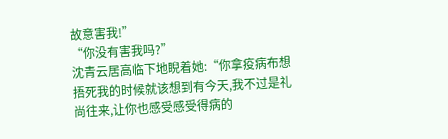故意害我!”
“你没有害我吗?”
沈青云居高临下地睨着她:“你拿疫病布想捂死我的时候就该想到有今天,我不过是礼尚往来,让你也感受感受得病的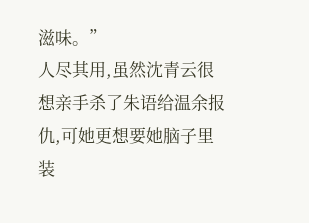滋味。”
人尽其用,虽然沈青云很想亲手杀了朱语给温余报仇,可她更想要她脑子里装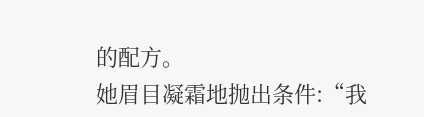的配方。
她眉目凝霜地抛出条件:“我